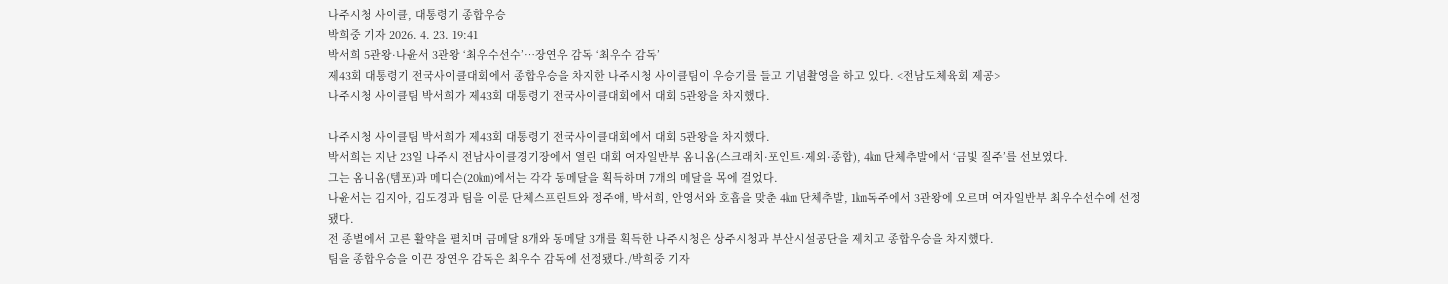나주시청 사이클, 대통령기 종합우승
박희중 기자 2026. 4. 23. 19:41
박서희 5관왕·나윤서 3관왕 ‘최우수선수’…장연우 감독 ‘최우수 감독’
제43회 대통령기 전국사이클대회에서 종합우승을 차지한 나주시청 사이클팀이 우승기를 들고 기념촬영을 하고 있다. <전남도체육회 제공>
나주시청 사이클팀 박서희가 제43회 대통령기 전국사이클대회에서 대회 5관왕을 차지했다.

나주시청 사이클팀 박서희가 제43회 대통령기 전국사이클대회에서 대회 5관왕을 차지했다.
박서희는 지난 23일 나주시 전남사이클경기장에서 열린 대회 여자일반부 옴니옴(스크래치·포인트·제외·종합), 4㎞ 단체추발에서 ‘금빛 질주’를 선보였다.
그는 옴니옴(템포)과 메디슨(20㎞)에서는 각각 동메달을 획득하며 7개의 메달을 목에 걸었다.
나윤서는 김지아, 김도경과 팀을 이룬 단체스프린트와 정주애, 박서희, 안영서와 호흡을 맞춘 4㎞ 단체추발, 1㎞독주에서 3관왕에 오르며 여자일반부 최우수선수에 선정됐다.
전 종별에서 고른 활약을 펼치며 금메달 8개와 동메달 3개를 획득한 나주시청은 상주시청과 부산시설공단을 제치고 종합우승을 차지했다.
팀을 종합우승을 이끈 장연우 감독은 최우수 감독에 선정됐다./박희중 기자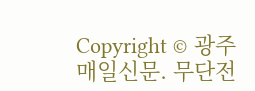Copyright © 광주매일신문. 무단전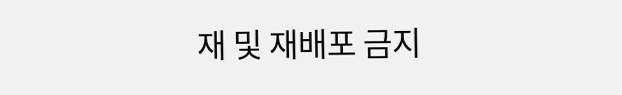재 및 재배포 금지